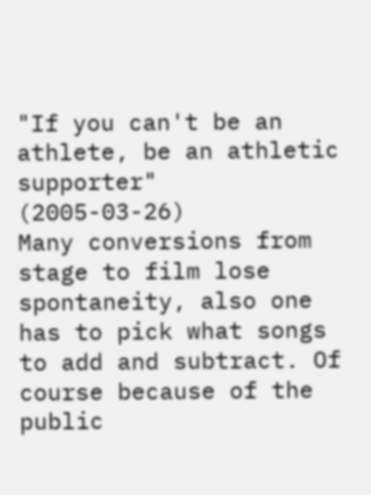"If you can't be an athlete, be an athletic supporter"
(2005-03-26)
Many conversions from stage to film lose spontaneity, also one has to pick what songs to add and subtract. Of course because of the public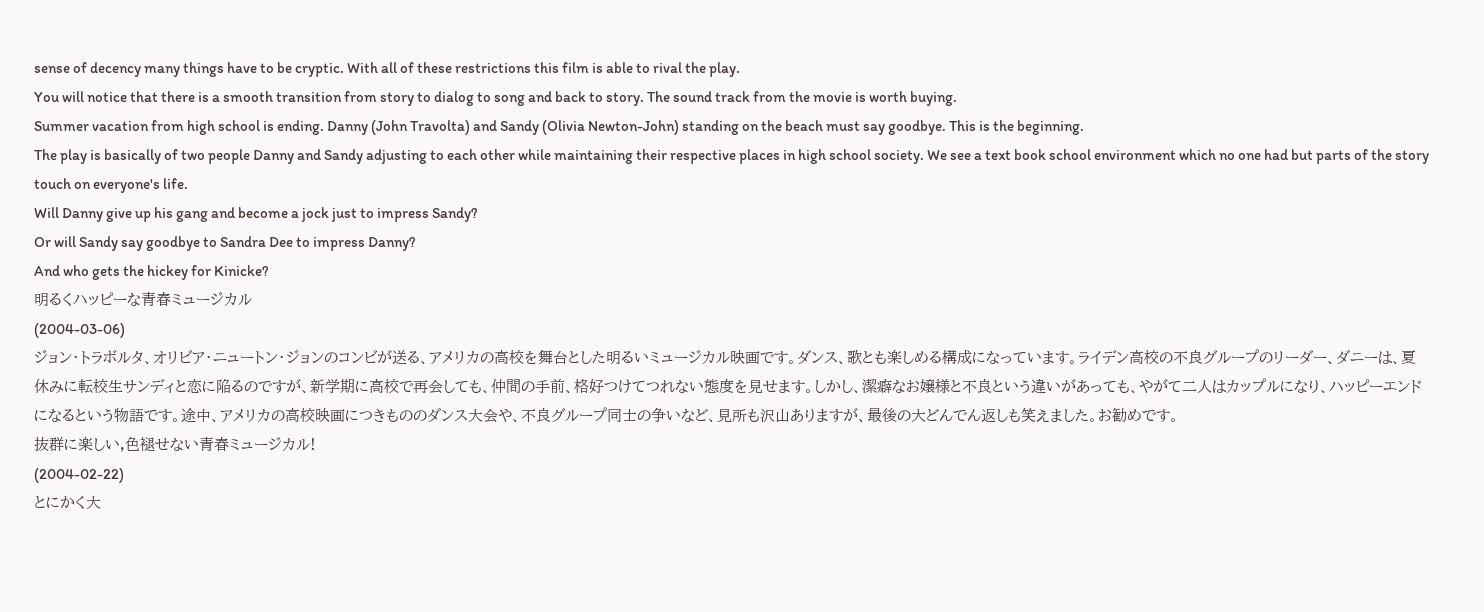sense of decency many things have to be cryptic. With all of these restrictions this film is able to rival the play.
You will notice that there is a smooth transition from story to dialog to song and back to story. The sound track from the movie is worth buying.
Summer vacation from high school is ending. Danny (John Travolta) and Sandy (Olivia Newton-John) standing on the beach must say goodbye. This is the beginning.
The play is basically of two people Danny and Sandy adjusting to each other while maintaining their respective places in high school society. We see a text book school environment which no one had but parts of the story touch on everyone's life.
Will Danny give up his gang and become a jock just to impress Sandy?
Or will Sandy say goodbye to Sandra Dee to impress Danny?
And who gets the hickey for Kinicke?
明るくハッピーな青春ミュージカル
(2004-03-06)
ジョン・トラボルタ、オリビア・ニュートン・ジョンのコンビが送る、アメリカの高校を舞台とした明るいミュージカル映画です。ダンス、歌とも楽しめる構成になっています。ライデン高校の不良グループのリーダー、ダニーは、夏休みに転校生サンディと恋に陥るのですが、新学期に高校で再会しても、仲間の手前、格好つけてつれない態度を見せます。しかし、潔癖なお嬢様と不良という違いがあっても、やがて二人はカップルになり、ハッピーエンドになるという物語です。途中、アメリカの高校映画につきもののダンス大会や、不良グループ同士の争いなど、見所も沢山ありますが、最後の大どんでん返しも笑えました。お勧めです。
抜群に楽しい,色褪せない青春ミュージカル!
(2004-02-22)
とにかく大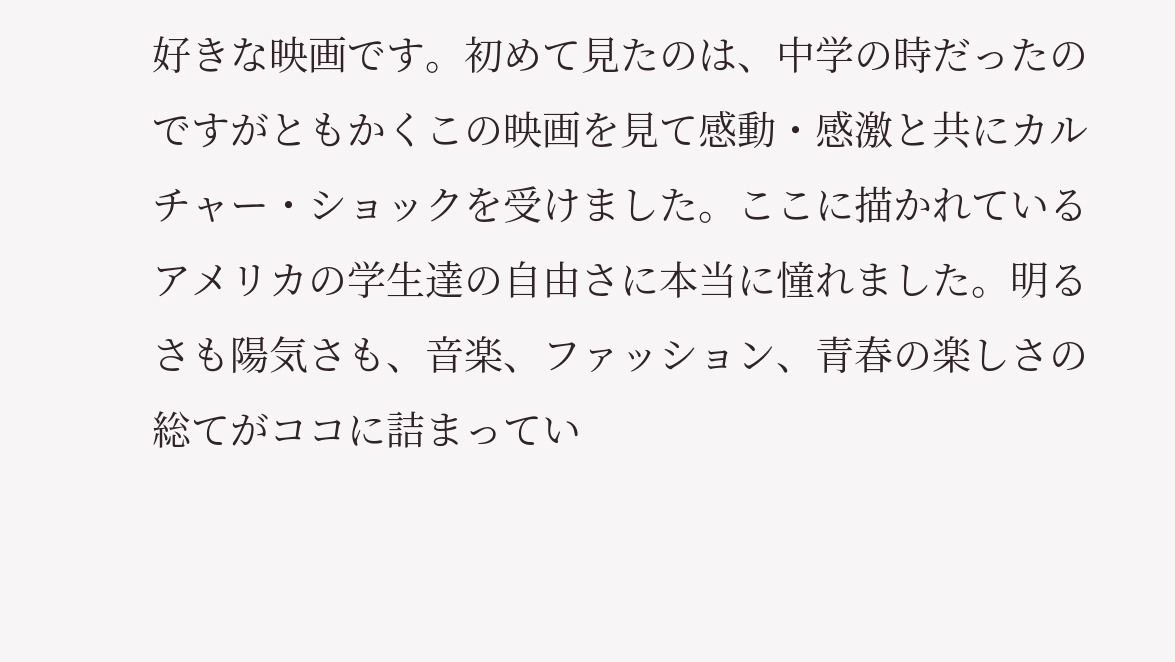好きな映画です。初めて見たのは、中学の時だったのですがともかくこの映画を見て感動・感激と共にカルチャー・ショックを受けました。ここに描かれているアメリカの学生達の自由さに本当に憧れました。明るさも陽気さも、音楽、ファッション、青春の楽しさの総てがココに詰まってい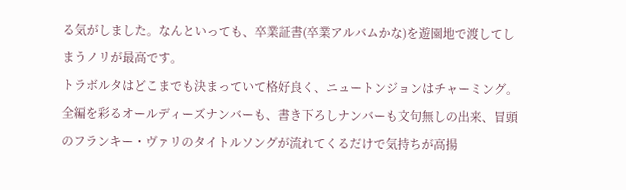る気がしました。なんといっても、卒業証書(卒業アルバムかな)を遊園地で渡してしまうノリが最高です。
トラボルタはどこまでも決まっていて格好良く、ニュートンジョンはチャーミング。全編を彩るオールディーズナンバーも、書き下ろしナンバーも文句無しの出来、冒頭のフランキー・ヴァリのタイトルソングが流れてくるだけで気持ちが高揚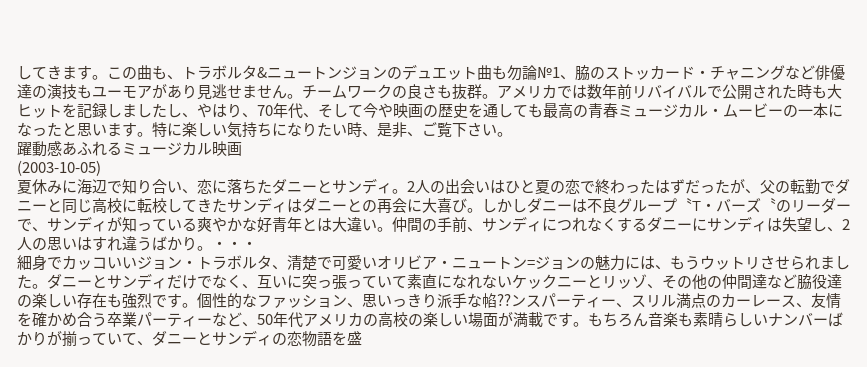してきます。この曲も、トラボルタ&ニュートンジョンのデュエット曲も勿論№1、脇のストッカード・チャニングなど俳優達の演技もユーモアがあり見逃せません。チームワークの良さも抜群。アメリカでは数年前リバイバルで公開された時も大ヒットを記録しましたし、やはり、70年代、そして今や映画の歴史を通しても最高の青春ミュージカル・ムービーの一本になったと思います。特に楽しい気持ちになりたい時、是非、ご覧下さい。
躍動感あふれるミュージカル映画
(2003-10-05)
夏休みに海辺で知り合い、恋に落ちたダニーとサンディ。2人の出会いはひと夏の恋で終わったはずだったが、父の転勤でダニーと同じ高校に転校してきたサンディはダニーとの再会に大喜び。しかしダニーは不良グループ〝T・バーズ〝のリーダーで、サンディが知っている爽やかな好青年とは大違い。仲間の手前、サンディにつれなくするダニーにサンディは失望し、2人の思いはすれ違うばかり。・・・
細身でカッコいいジョン・トラボルタ、清楚で可愛いオリビア・ニュートン=ジョンの魅力には、もうウットリさせられました。ダニーとサンディだけでなく、互いに突っ張っていて素直になれないケックニーとリッゾ、その他の仲間達など脇役達の楽しい存在も強烈です。個性的なファッション、思いっきり派手な㡊??ンスパーティー、スリル満点のカーレース、友情を確かめ合う卒業パーティーなど、50年代アメリカの高校の楽しい場面が満載です。もちろん音楽も素晴らしいナンバーばかりが揃っていて、ダニーとサンディの恋物語を盛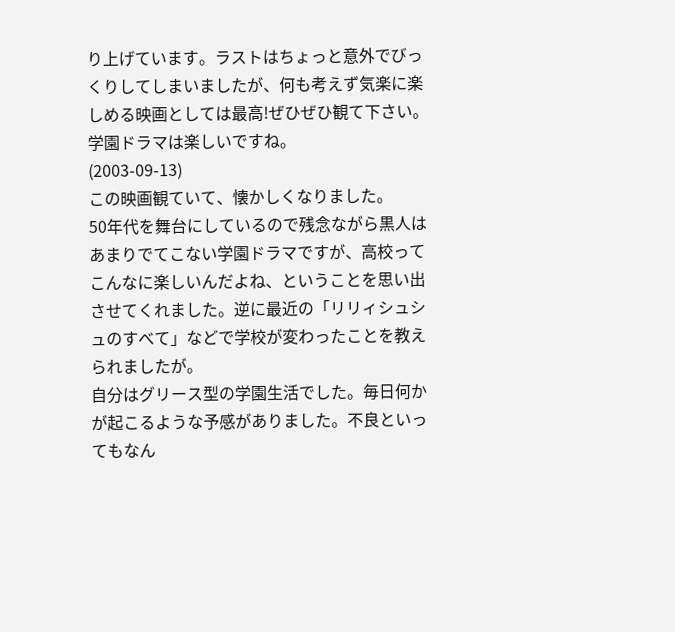り上げています。ラストはちょっと意外でびっくりしてしまいましたが、何も考えず気楽に楽しめる映画としては最高!ぜひぜひ観て下さい。
学園ドラマは楽しいですね。
(2003-09-13)
この映画観ていて、懐かしくなりました。
50年代を舞台にしているので残念ながら黒人はあまりでてこない学園ドラマですが、高校ってこんなに楽しいんだよね、ということを思い出させてくれました。逆に最近の「リリィシュシュのすべて」などで学校が変わったことを教えられましたが。
自分はグリース型の学園生活でした。毎日何かが起こるような予感がありました。不良といってもなん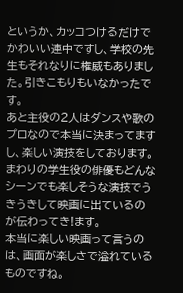というか、カッコつけるだけでかわいい連中ですし、学校の先生もそれなりに権威もありました。引きこもりもいなかったです。
あと主役の2人はダンスや歌のプロなので本当に決まってますし、楽しい演技をしております。まわりの学生役の俳優もどんなシーンでも楽しそうな演技でうきうきして映画に出ているのが伝わってき!ます。
本当に楽しい映画って言うのは、画面が楽しさで溢れているものですね。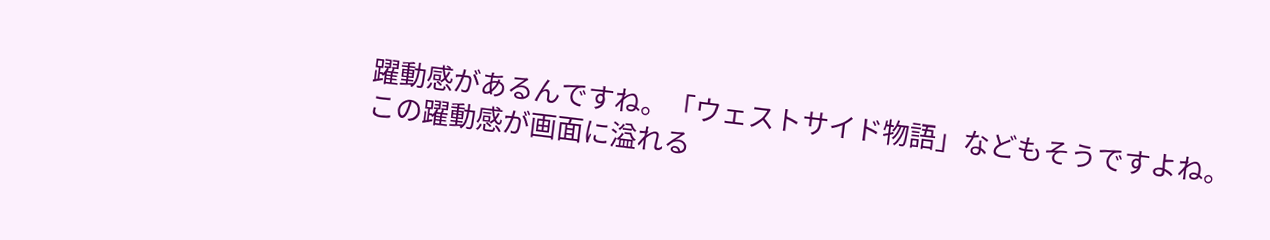躍動感があるんですね。「ウェストサイド物語」などもそうですよね。
この躍動感が画面に溢れる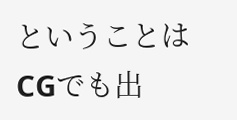ということはCGでも出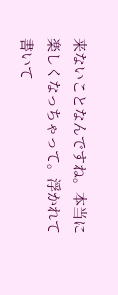来ないことなんですね。本当に楽しくなっちゃって。浮かれて書いて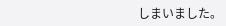しまいました。